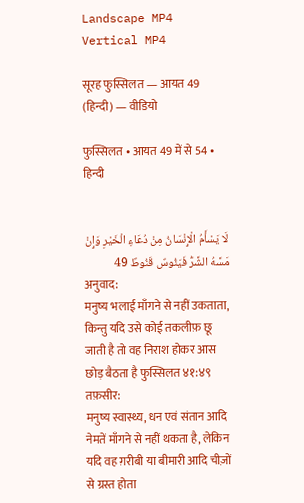Landscape MP4 Vertical MP4

सूरह फुस्सिलत — आयत 49 (हिन्दी) — वीडियो

फुस्सिलत • आयत 49 में से 54 • हिन्दी


لَا يَسْأَمُ الْإِنْسَانُ مِنْ دُعَاءِ الْخَيْرِ وَإِنْ مَسَّهُ الشَّرُّ فَيَئُوسٌ قَنُوطٌ 49
अनुवाद:
मनुष्य भलाई माँगने से नहीं उकताता, किन्तु यदि उसे कोई तकलीफ़ छू जाती है तो वह निराश होकर आस छोड़ बैठता है फुस्सिलत ४१:४९
तफ़सीर:
मनुष्य स्वास्थ्य, धन एवं संतान आदि नेमतें माँगने से नहीं थकता है, लेकिन यदि वह ग़रीबी या बीमारी आदि चीज़ों से ग्रस्त होता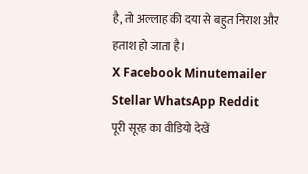है, तो अल्लाह की दया से बहुत निराश और हताश हो जाता है।
X Facebook Minutemailer Stellar WhatsApp Reddit
पूरी सूरह का वीडियो देखें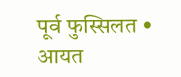पूर्व फुस्सिलत • आयत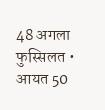48 अगला फुस्सिलत • आयत 50